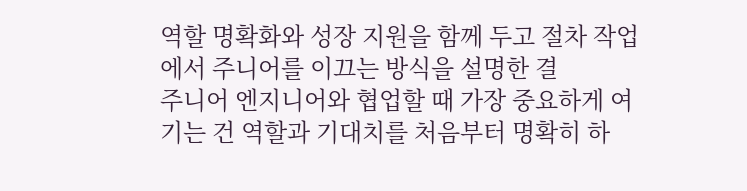역할 명확화와 성장 지원을 함께 두고 절차 작업에서 주니어를 이끄는 방식을 설명한 결
주니어 엔지니어와 협업할 때 가장 중요하게 여기는 건 역할과 기대치를 처음부터 명확히 하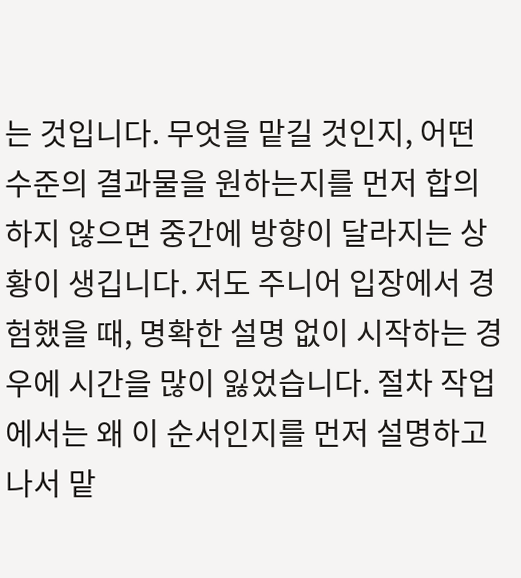는 것입니다. 무엇을 맡길 것인지, 어떤 수준의 결과물을 원하는지를 먼저 합의하지 않으면 중간에 방향이 달라지는 상황이 생깁니다. 저도 주니어 입장에서 경험했을 때, 명확한 설명 없이 시작하는 경우에 시간을 많이 잃었습니다. 절차 작업에서는 왜 이 순서인지를 먼저 설명하고 나서 맡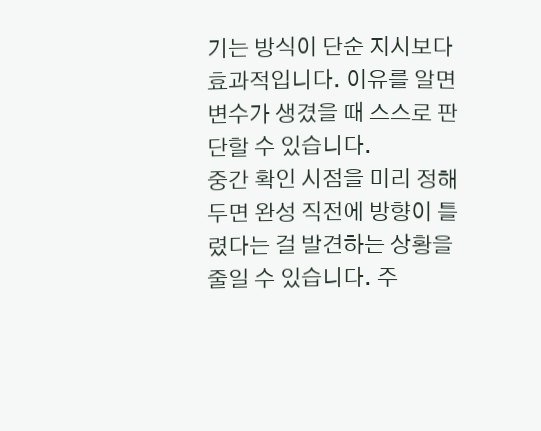기는 방식이 단순 지시보다 효과적입니다. 이유를 알면 변수가 생겼을 때 스스로 판단할 수 있습니다.
중간 확인 시점을 미리 정해두면 완성 직전에 방향이 틀렸다는 걸 발견하는 상황을 줄일 수 있습니다. 주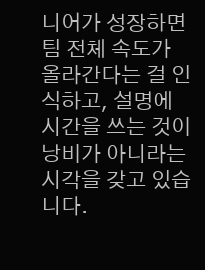니어가 성장하면 팀 전체 속도가 올라간다는 걸 인식하고, 설명에 시간을 쓰는 것이 낭비가 아니라는 시각을 갖고 있습니다.